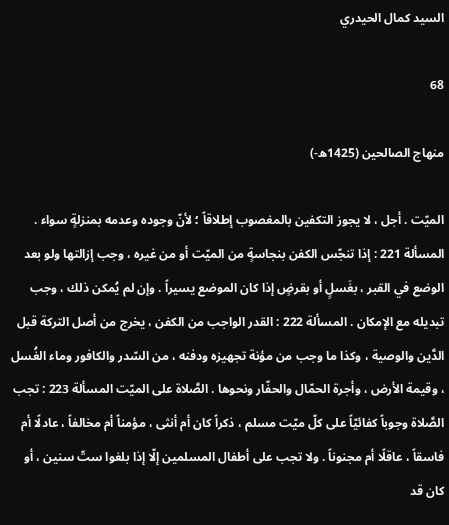السيد كمال الحيدري

68

منهاج الصالحين (1425ه-)

الميّت . أجل ، لا يجوز التكفين بالمغصوب إطلاقاً ؛ لأنّ وجوده وعدمه بمنزلةٍ سواء . المسألة 221 : إذا تنجّس الكفن بنجاسةٍ من الميّت أو من غيره ، وجب إزالتها ولو بعد الوضع في القبر ، بغَسلٍ أو بقرضٍ إذا كان الموضع يسيراً . وإن لم يُمكن ذلك ، وجب تبديله مع الإمكان . المسألة 222 : القدر الواجب من الكفن ، يخرج من أصل التركة قبل الدَّين والوصية ، وكذا ما وجب من مؤنة تجهيزه ودفنه ، من السّدر والكافور وماء الغُسل ، وقيمة الأرض ، وأجرة الحمّال والحفّار ونحوها . الصَّلاة على الميّت المسألة 223 : تجب الصَّلاة وجوباً كفائيّاً على كلّ ميّت مسلم ، ذكراً كان أم أنثى ، مؤمناً أم مخالفاً ، عادلًا أم فاسقاً ، عاقلًا أم مجنوناً . ولا تجب على أطفال المسلمين إلّا إذا بلغوا ستّ سنين ، أو كان قد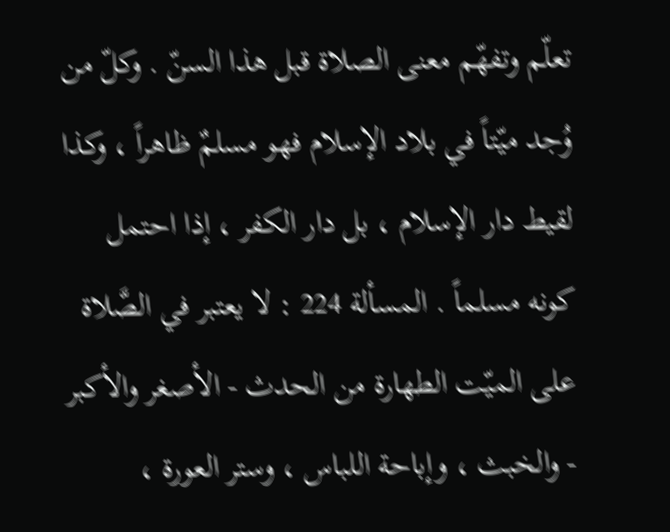تعلّم وتفهّم معنى الصلاة قبل هذا السنّ . وكلّ من وُجد ميّتاً في بلاد الإسلام فهو مسلمٌ ظاهراً ، وكذا لقيط دار الإسلام ، بل دار الكفر ، إذا احتمل كونه مسلماً . المسألة 224 : لا يعتبر في الصَّلاة على الميّت الطهارة من الحدث - الأصغر والأكبر - والخبث ، وإباحة اللباس ، وستر العورة ،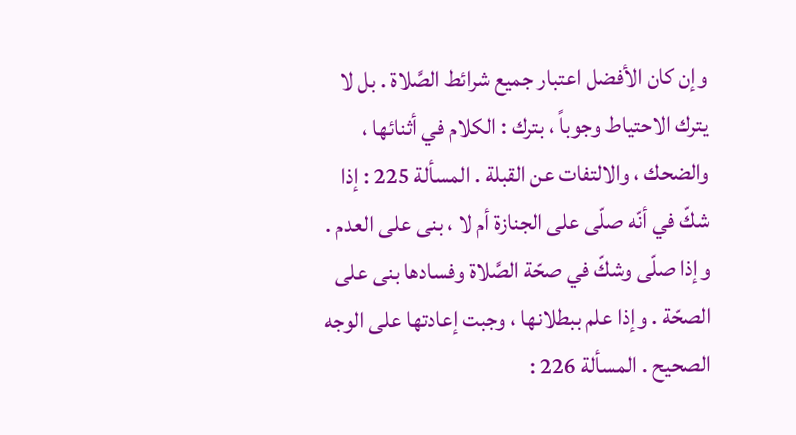وإن كان الأفضل اعتبار جميع شرائط الصَّلاة . بل لا يترك الاحتياط وجوباً ، بترك : الكلام في أثنائها ، والضحك ، والالتفات عن القبلة . المسألة 225 : إذا شكّ في أنّه صلّى على الجنازة أم لا ، بنى على العدم . وإذا صلّى وشكّ في صحّة الصَّلاة وفسادها بنى على الصحّة . وإذا علم ببطلانها ، وجبت إعادتها على الوجه الصحيح . المسألة 226 :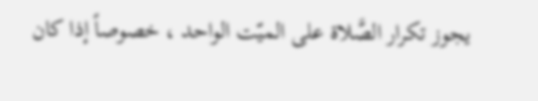يجوز تكرار الصَّلاة على الميّت الواحد ، خصوصاً إذا كان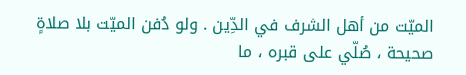الميّت من أهل الشرف في الدِّين . ولو دُفن الميّت بلا صلاةٍ صحيحة ، صُلّي على قبره ، ما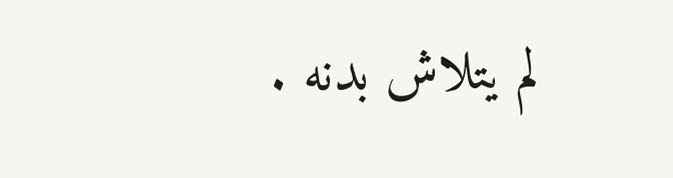لم يتلاش بدنه .